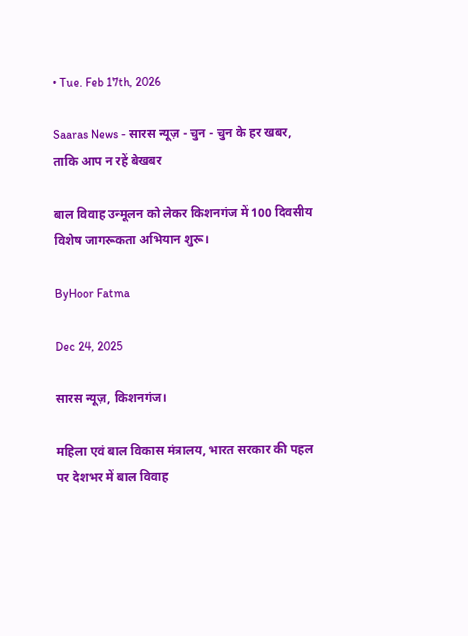• Tue. Feb 17th, 2026

Saaras News - सारस न्यूज़ - चुन - चुन के हर खबर, ताकि आप न रहें बेखबर

बाल विवाह उन्मूलन को लेकर किशनगंज में 100 दिवसीय विशेष जागरूकता अभियान शुरू।

ByHoor Fatma

Dec 24, 2025

सारस न्यूज़, किशनगंज।

महिला एवं बाल विकास मंत्रालय, भारत सरकार की पहल पर देशभर में बाल विवाह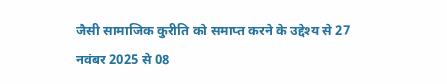जैसी सामाजिक कुरीति को समाप्त करने के उद्देश्य से 27 नवंबर 2025 से 08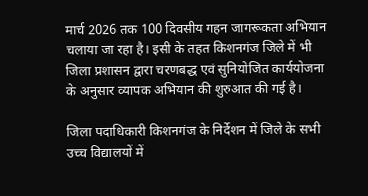मार्च 2026 तक 100 दिवसीय गहन जागरूकता अभियान चलाया जा रहा है। इसी के तहत किशनगंज जिले में भी जिला प्रशासन द्वारा चरणबद्ध एवं सुनियोजित कार्ययोजना के अनुसार व्यापक अभियान की शुरुआत की गई है।

जिला पदाधिकारी किशनगंज के निर्देशन में जिले के सभी उच्च विद्यालयों में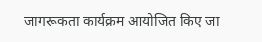जागरूकता कार्यक्रम आयोजित किए जा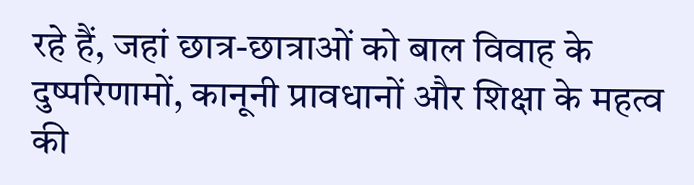रहे हैं, जहां छात्र-छात्राओं को बाल विवाह के दुष्परिणामों, कानूनी प्रावधानों और शिक्षा के महत्व की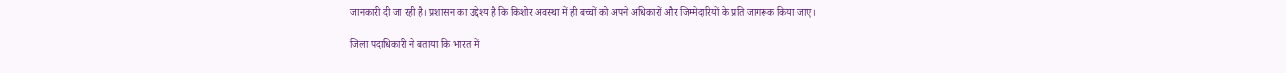जानकारी दी जा रही है। प्रशासन का उद्देश्य है कि किशोर अवस्था में ही बच्चों को अपने अधिकारों और जिम्मेदारियों के प्रति जागरूक किया जाए।

जिला पदाधिकारी ने बताया कि भारत में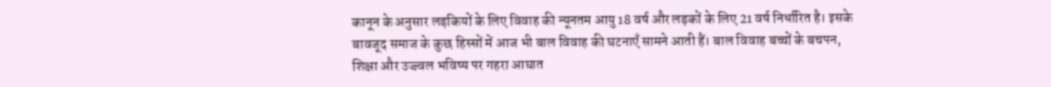कानून के अनुसार लड़कियों के लिए विवाह की न्यूनतम आयु 18 वर्ष और लड़कों के लिए 21 वर्ष निर्धारित है। इसके बावजूद समाज के कुछ हिस्सों में आज भी बाल विवाह की घटनाएँ सामने आती हैं। बाल विवाह बच्चों के बचपन, शिक्षा और उज्ज्वल भविष्य पर गहरा आघात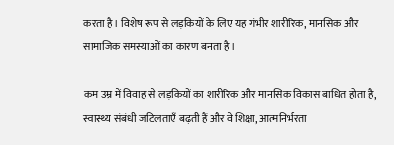करता है। विशेष रूप से लड़कियों के लिए यह गंभीर शारीरिक, मानसिक और सामाजिक समस्याओं का कारण बनता है।

कम उम्र में विवाह से लड़कियों का शारीरिक और मानसिक विकास बाधित होता है, स्वास्थ्य संबंधी जटिलताएँ बढ़ती हैं और वे शिक्षा, आत्मनिर्भरता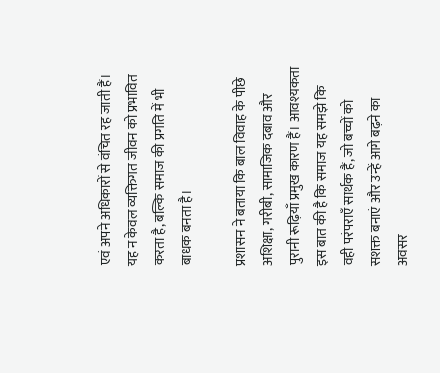एवं अपने अधिकारों से वंचित रह जाती हैं। यह न केवल व्यक्तिगत जीवन को प्रभावित करता है, बल्कि समाज की प्रगति में भी बाधक बनता है।

प्रशासन ने बताया कि बाल विवाह के पीछे अशिक्षा, गरीबी, सामाजिक दबाव और पुरानी रूढ़ियाँ प्रमुख कारण हैं। आवश्यकता इस बात की है कि समाज यह समझे कि वही परंपराएँ सार्थक हैं, जो बच्चों को सशक्त बनाएं और उन्हें आगे बढ़ने का अवसर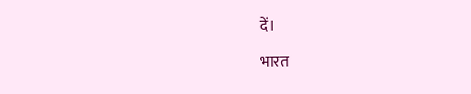दें।

भारत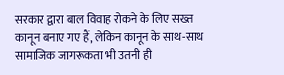सरकार द्वारा बाल विवाह रोकने के लिए सख्त कानून बनाए गए हैं, लेकिन कानून के साथ-साथ सामाजिक जागरूकता भी उतनी ही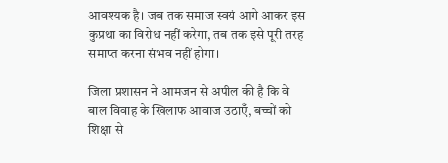आवश्यक है। जब तक समाज स्वयं आगे आकर इस कुप्रथा का विरोध नहीं करेगा, तब तक इसे पूरी तरह समाप्त करना संभव नहीं होगा।

जिला प्रशासन ने आमजन से अपील की है कि वे बाल विवाह के खिलाफ आवाज उठाएँ, बच्चों को शिक्षा से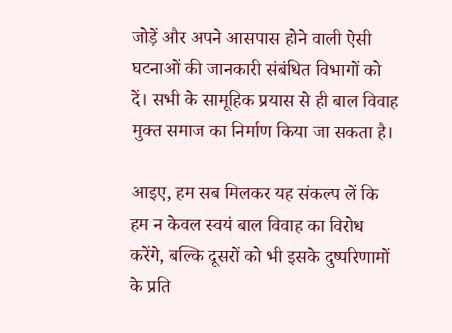जोड़ें और अपने आसपास होने वाली ऐसी घटनाओं की जानकारी संबंधित विभागों को दें। सभी के सामूहिक प्रयास से ही बाल विवाह मुक्त समाज का निर्माण किया जा सकता है।

आइए, हम सब मिलकर यह संकल्प लें कि हम न केवल स्वयं बाल विवाह का विरोध करेंगे, बल्कि दूसरों को भी इसके दुष्परिणामों के प्रति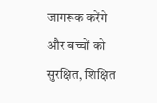जागरूक करेंगे और बच्चों को सुरक्षित, शिक्षित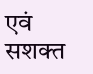एवं सशक्त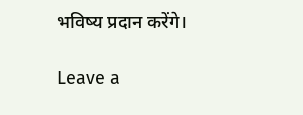भविष्य प्रदान करेंगे।

Leave a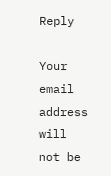Reply

Your email address will not be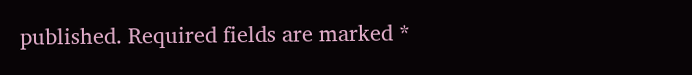published. Required fields are marked *